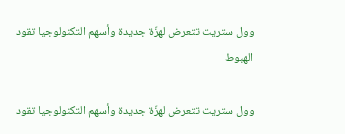وول ستريت تتعرض لهزّة جديدة وأسهم التكنولوجيا تقود الهبوط

وول ستريت تتعرض لهزّة جديدة وأسهم التكنولوجيا تقود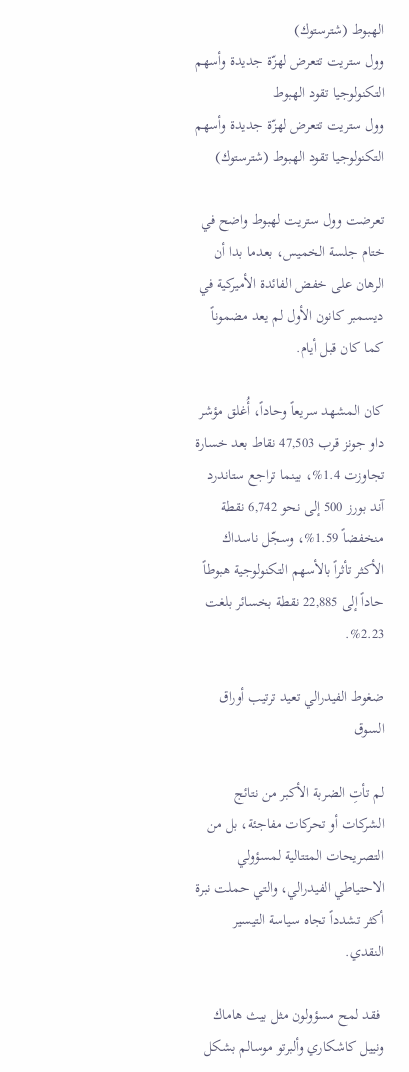الهبوط (شترستوك)
وول ستريت تتعرض لهزّة جديدة وأسهم التكنولوجيا تقود الهبوط
وول ستريت تتعرض لهزّة جديدة وأسهم التكنولوجيا تقود الهبوط (شترستوك)

تعرضت وول ستريت لهبوط واضح في ختام جلسة الخميس، بعدما بدا أن الرهان على خفض الفائدة الأميركية في ديسمبر كانون الأول لم يعد مضموناً كما كان قبل أيام.

كان المشهد سريعاً وحاداً، أُغلق مؤشر داو جونز قرب 47,503 نقاط بعد خسارة تجاوزت 1.4%، بينما تراجع ستاندرد آند بورز 500 إلى نحو 6,742 نقطة منخفضاً 1.59%، وسجّل ناسداك الأكثر تأثراً بالأسهم التكنولوجية هبوطاً حاداً إلى 22,885 نقطة بخسائر بلغت 2.23%.

ضغوط الفيدرالي تعيد ترتيب أوراق السوق

لم تأتِ الضربة الأكبر من نتائج الشركات أو تحركات مفاجئة، بل من التصريحات المتتالية لمسؤولي الاحتياطي الفيدرالي، والتي حملت نبرة أكثر تشدداً تجاه سياسة التيسير النقدي.

 فقد لمح مسؤولون مثل بيث هاماك ونييل كاشكاري وألبرتو موسالم بشكل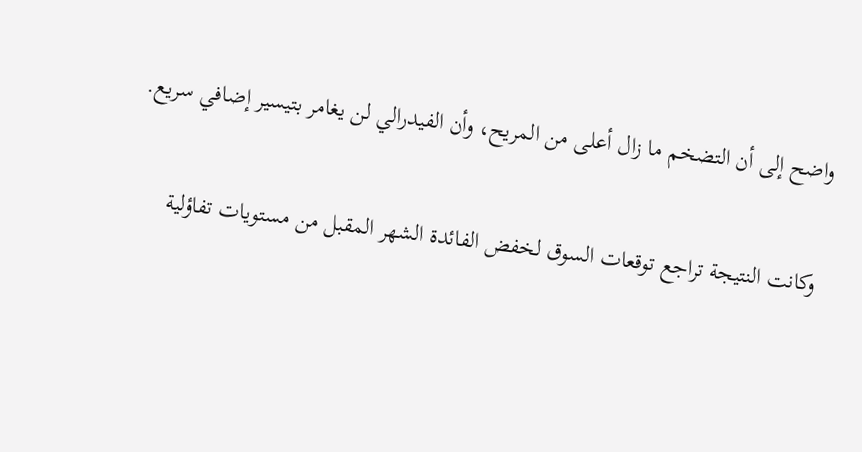واضح إلى أن التضخم ما زال أعلى من المريح، وأن الفيدرالي لن يغامر بتيسير إضافي سريع.

 وكانت النتيجة تراجع توقعات السوق لخفض الفائدة الشهر المقبل من مستويات تفاؤلية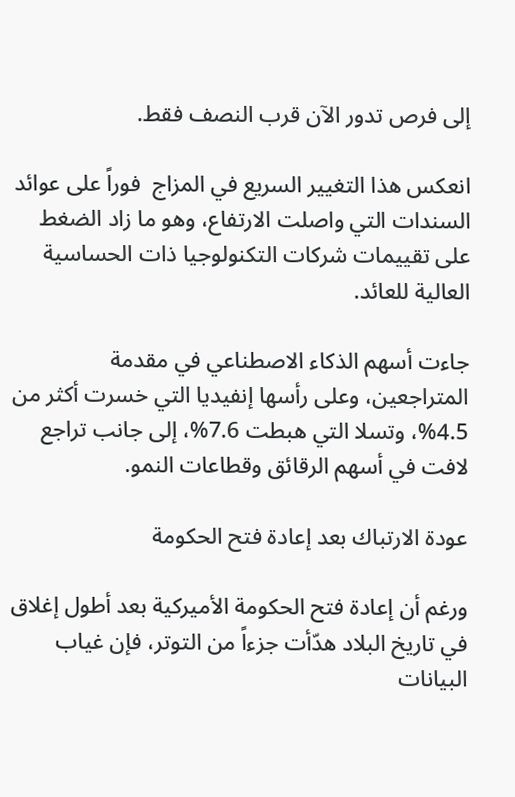إلى فرص تدور الآن قرب النصف فقط.

انعكس هذا التغيير السريع في المزاج  فوراً على عوائد السندات التي واصلت الارتفاع، وهو ما زاد الضغط على تقييمات شركات التكنولوجيا ذات الحساسية العالية للعائد.

جاءت أسهم الذكاء الاصطناعي في مقدمة المتراجعين، وعلى رأسها إنفيديا التي خسرت أكثر من 4.5%، وتسلا التي هبطت 7.6%، إلى جانب تراجع لافت في أسهم الرقائق وقطاعات النمو.

عودة الارتباك بعد إعادة فتح الحكومة

ورغم أن إعادة فتح الحكومة الأميركية بعد أطول إغلاق في تاريخ البلاد هدّأت جزءاً من التوتر، فإن غياب البيانات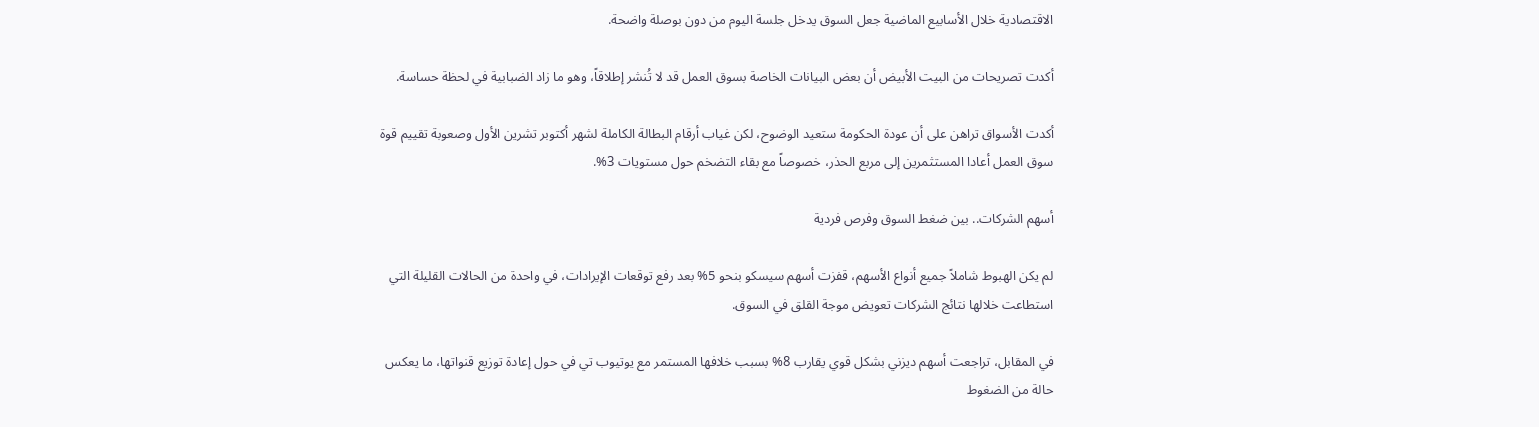الاقتصادية خلال الأسابيع الماضية جعل السوق يدخل جلسة اليوم من دون بوصلة واضحة.

أكدت تصريحات من البيت الأبيض أن بعض البيانات الخاصة بسوق العمل قد لا تُنشر إطلاقاً، وهو ما زاد الضبابية في لحظة حساسة.

أكدت الأسواق تراهن على أن عودة الحكومة ستعيد الوضوح، لكن غياب أرقام البطالة الكاملة لشهر أكتوبر تشرين الأول وصعوبة تقييم قوة سوق العمل أعادا المستثمرين إلى مربع الحذر، خصوصاً مع بقاء التضخم حول مستويات 3%.

أسهم الشركات.. بين ضغط السوق وفرص فردية

لم يكن الهبوط شاملاً جميع أنواع الأسهم، قفزت أسهم سيسكو بنحو 5% بعد رفع توقعات الإيرادات، في واحدة من الحالات القليلة التي استطاعت خلالها نتائج الشركات تعويض موجة القلق في السوق.

في المقابل، تراجعت أسهم ديزني بشكل قوي يقارب 8% بسبب خلافها المستمر مع يوتيوب تي في حول إعادة توزيع قنواتها، ما يعكس حالة من الضغوط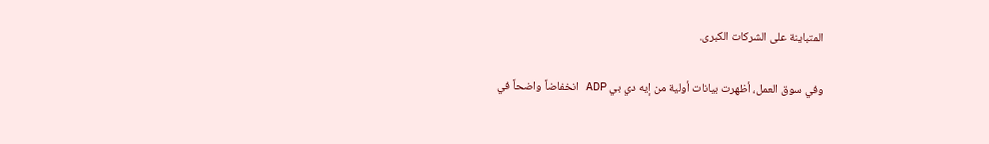المتباينة على الشركات الكبرى.

وفي سوق العمل، أظهرت بيانات أولية من إيه دي بي ADP انخفاضاً واضحاً في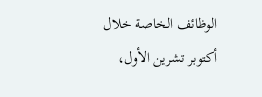الوظائف الخاصة خلال أكتوبر تشرين الأول،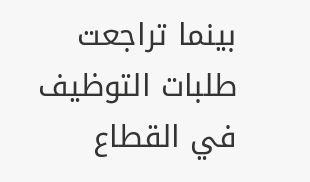بينما تراجعت طلبات التوظيف في القطاع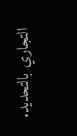التجاري بالتحديد.